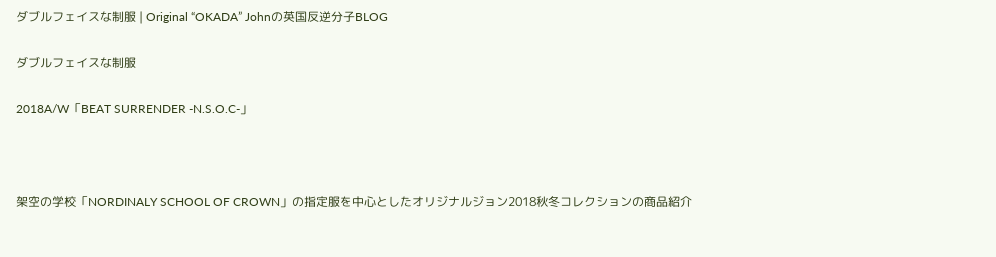ダブルフェイスな制服 | Original “OKADA” Johnの英国反逆分子BLOG

ダブルフェイスな制服

2018A/W「BEAT SURRENDER -N.S.O.C-」



架空の学校「NORDINALY SCHOOL OF CROWN」の指定服を中心としたオリジナルジョン2018秋冬コレクションの商品紹介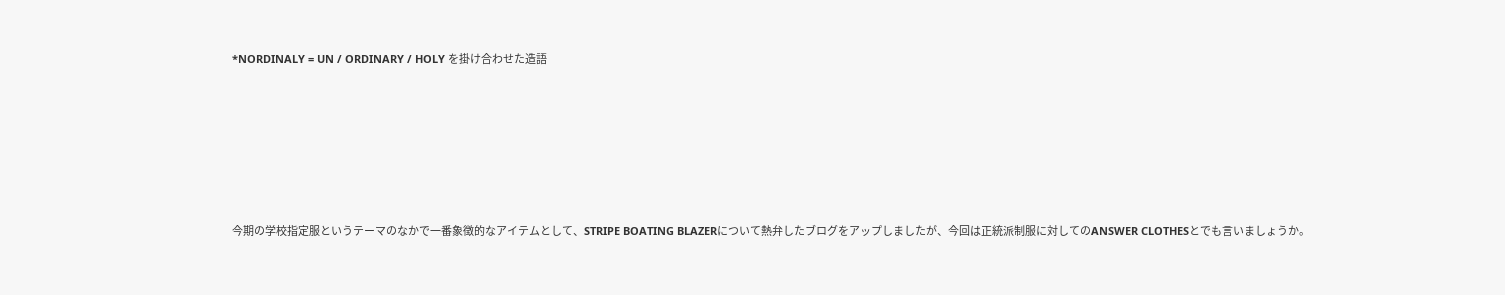*NORDINALY = UN / ORDINARY / HOLY を掛け合わせた造語







今期の学校指定服というテーマのなかで一番象徴的なアイテムとして、STRIPE BOATING BLAZERについて熱弁したブログをアップしましたが、今回は正統派制服に対してのANSWER CLOTHESとでも言いましょうか。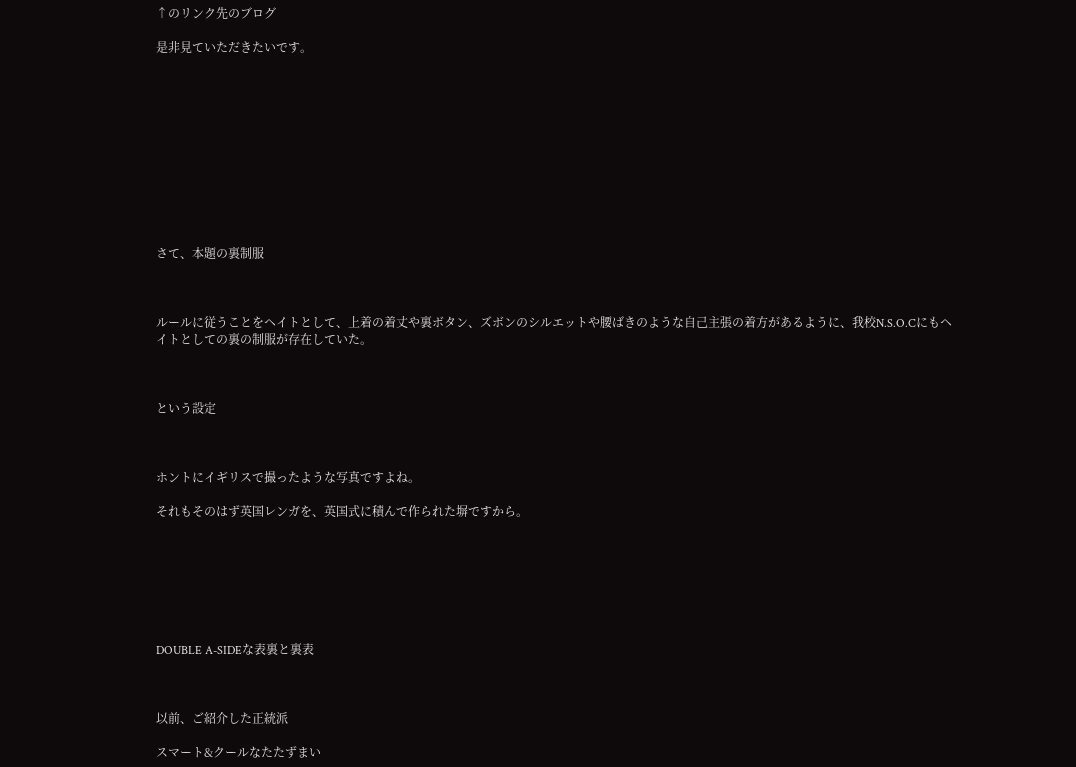↑のリンク先のブログ

是非見ていただきたいです。











さて、本題の裏制服



ルールに従うことをヘイトとして、上着の着丈や裏ボタン、ズボンのシルエットや腰ばきのような自己主張の着方があるように、我校N.S.O.Cにもヘイトとしての裏の制服が存在していた。



という設定



ホントにイギリスで撮ったような写真ですよね。

それもそのはず英国レンガを、英国式に積んで作られた塀ですから。







DOUBLE A-SIDEな表裏と裏表



以前、ご紹介した正統派

スマート&クールなたたずまい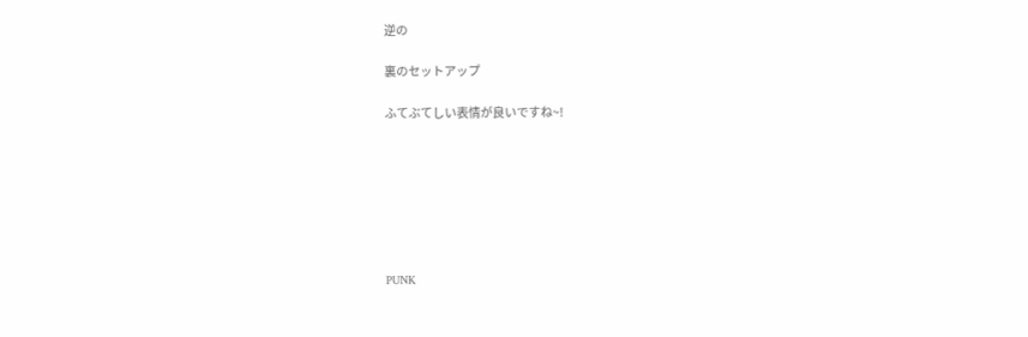逆の

裏のセットアップ

ふてぶてしい表情が良いですね~!







PUNK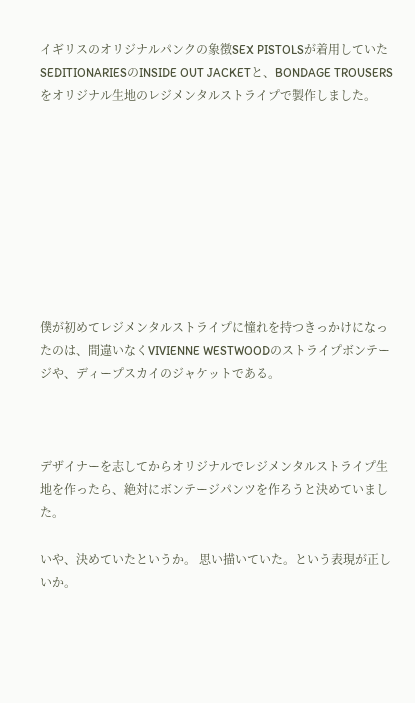イギリスのオリジナルパンクの象徴SEX PISTOLSが着用していたSEDITIONARIESのINSIDE OUT JACKETと、BONDAGE TROUSERSをオリジナル生地のレジメンタルストライプで製作しました。









僕が初めてレジメンタルストライプに憧れを持つきっかけになったのは、間違いなくVIVIENNE WESTWOODのストライプボンテージや、ディープスカイのジャケットである。



デザイナーを志してからオリジナルでレジメンタルストライプ生地を作ったら、絶対にボンテージパンツを作ろうと決めていました。

いや、決めていたというか。 思い描いていた。という表現が正しいか。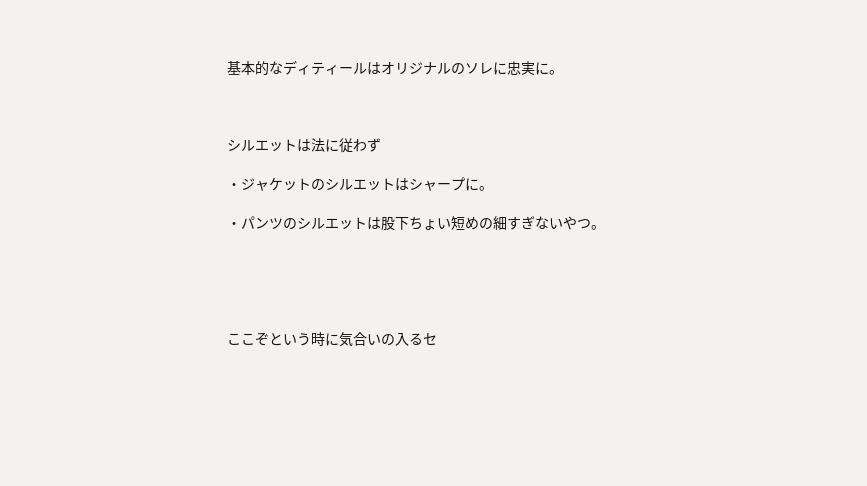基本的なディティールはオリジナルのソレに忠実に。



シルエットは法に従わず

・ジャケットのシルエットはシャープに。

・パンツのシルエットは股下ちょい短めの細すぎないやつ。





ここぞという時に気合いの入るセ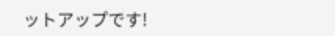ットアップです!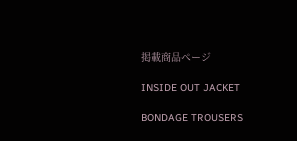掲載商品ページ

INSIDE OUT JACKET

BONDAGE TROUSERS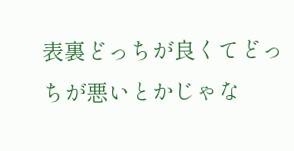表裏どっちが良くてどっちが悪いとかじゃな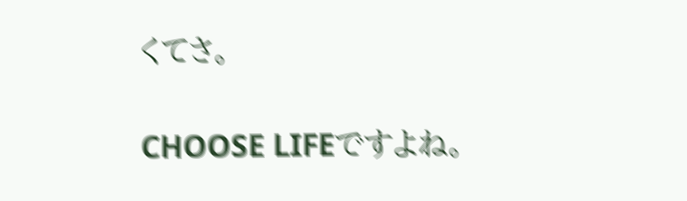くてさ。

CHOOSE LIFEですよね。